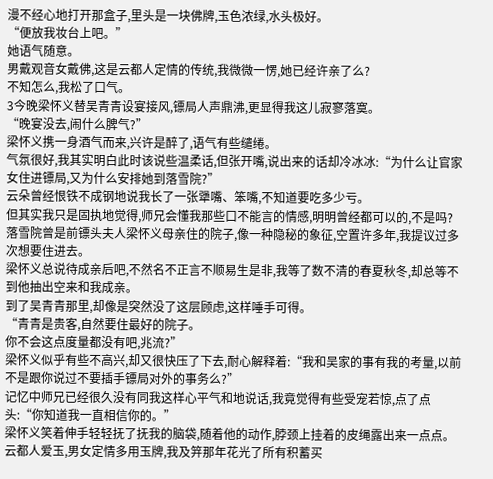漫不经心地打开那盒子,里头是一块佛牌,玉色浓绿,水头极好。
“便放我妆台上吧。”
她语气随意。
男戴观音女戴佛,这是云都人定情的传统,我微微一愣,她已经许亲了么?
不知怎么,我松了口气。
3今晚梁怀义替吴青青设宴接风,镖局人声鼎沸,更显得我这儿寂寥落寞。
“晚宴没去,闹什么脾气?”
梁怀义携一身酒气而来,兴许是醉了,语气有些缱绻。
气氛很好,我其实明白此时该说些温柔话,但张开嘴,说出来的话却冷冰冰:“为什么让官家女住进镖局,又为什么安排她到落雪院?”
云朵曾经恨铁不成钢地说我长了一张犟嘴、笨嘴,不知道要吃多少亏。
但其实我只是固执地觉得,师兄会懂我那些口不能言的情感,明明曾经都可以的,不是吗?
落雪院曾是前镖头夫人梁怀义母亲住的院子,像一种隐秘的象征,空置许多年,我提议过多次想要住进去。
梁怀义总说待成亲后吧,不然名不正言不顺易生是非,我等了数不清的春夏秋冬,却总等不到他抽出空来和我成亲。
到了吴青青那里,却像是突然没了这层顾虑,这样唾手可得。
“青青是贵客,自然要住最好的院子。
你不会这点度量都没有吧,兆流?”
梁怀义似乎有些不高兴,却又很快压了下去,耐心解释着:“我和吴家的事有我的考量,以前不是跟你说过不要插手镖局对外的事务么?”
记忆中师兄已经很久没有同我这样心平气和地说话,我竟觉得有些受宠若惊,点了点头:“你知道我一直相信你的。”
梁怀义笑着伸手轻轻抚了抚我的脑袋,随着他的动作,脖颈上挂着的皮绳露出来一点点。
云都人爱玉,男女定情多用玉牌,我及笄那年花光了所有积蓄买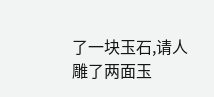了一块玉石,请人雕了两面玉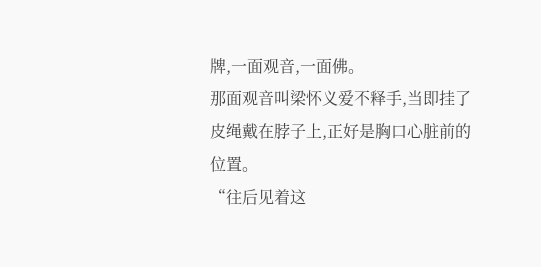牌,一面观音,一面佛。
那面观音叫梁怀义爱不释手,当即挂了皮绳戴在脖子上,正好是胸口心脏前的位置。
“往后见着这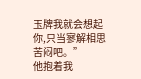玉牌我就会想起你,只当寥解相思苦闷吧。”
他抱着我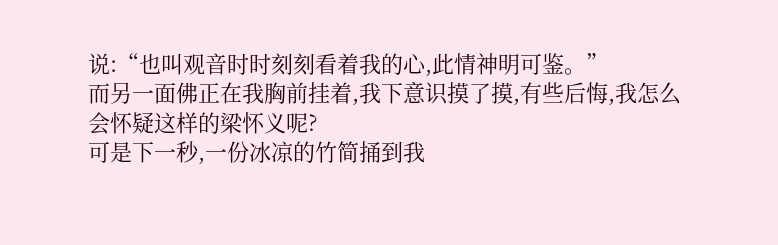说:“也叫观音时时刻刻看着我的心,此情神明可鉴。”
而另一面佛正在我胸前挂着,我下意识摸了摸,有些后悔,我怎么会怀疑这样的梁怀义呢?
可是下一秒,一份冰凉的竹简捅到我